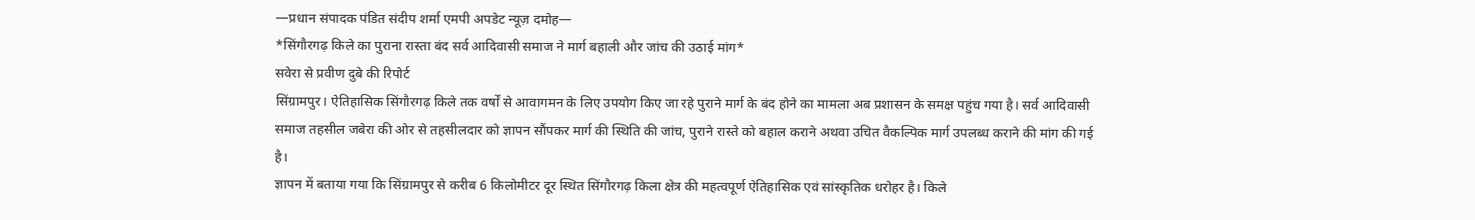—प्रधान संपादक पंडित संदीप शर्मा एमपी अपडेट न्यूज़ दमोह—
*सिंगौरगढ़ किले का पुराना रास्ता बंद सर्व आदिवासी समाज ने मार्ग बहाली और जांच की उठाई मांग*
सवेरा से प्रवीण दुबे की रिपोर्ट
सिंग्रामपुर। ऐतिहासिक सिंगौरगढ़ किले तक वर्षों से आवागमन के लिए उपयोग किए जा रहे पुराने मार्ग के बंद होने का मामला अब प्रशासन के समक्ष पहुंच गया है। सर्व आदिवासी समाज तहसील जबेरा की ओर से तहसीलदार को ज्ञापन सौंपकर मार्ग की स्थिति की जांच, पुराने रास्ते को बहाल कराने अथवा उचित वैकल्पिक मार्ग उपलब्ध कराने की मांग की गई है।
ज्ञापन में बताया गया कि सिंग्रामपुर से करीब 6 किलोमीटर दूर स्थित सिंगौरगढ़ किला क्षेत्र की महत्वपूर्ण ऐतिहासिक एवं सांस्कृतिक धरोहर है। किले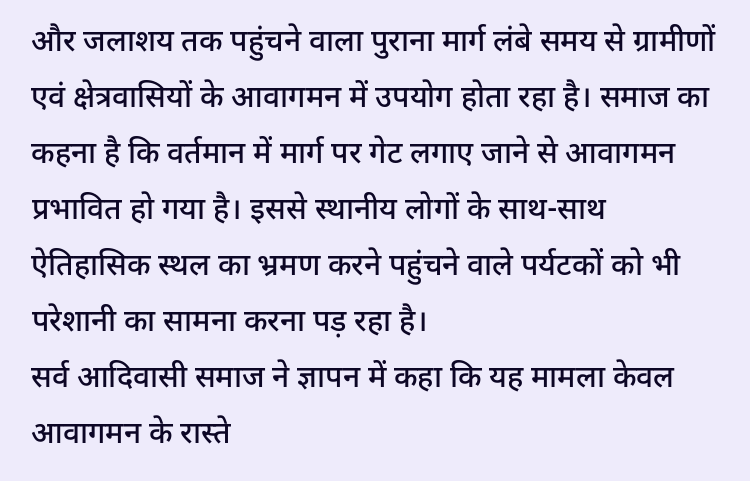और जलाशय तक पहुंचने वाला पुराना मार्ग लंबे समय से ग्रामीणों एवं क्षेत्रवासियों के आवागमन में उपयोग होता रहा है। समाज का कहना है कि वर्तमान में मार्ग पर गेट लगाए जाने से आवागमन प्रभावित हो गया है। इससे स्थानीय लोगों के साथ-साथ ऐतिहासिक स्थल का भ्रमण करने पहुंचने वाले पर्यटकों को भी परेशानी का सामना करना पड़ रहा है।
सर्व आदिवासी समाज ने ज्ञापन में कहा कि यह मामला केवल आवागमन के रास्ते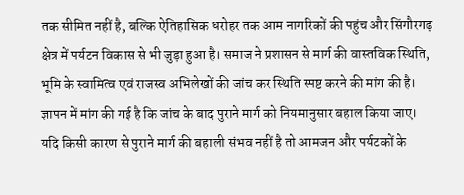तक सीमित नहीं है, बल्कि ऐतिहासिक धरोहर तक आम नागरिकों की पहुंच और सिंगौरगढ़ क्षेत्र में पर्यटन विकास से भी जुड़ा हुआ है। समाज ने प्रशासन से मार्ग की वास्तविक स्थिति, भूमि के स्वामित्व एवं राजस्व अभिलेखों की जांच कर स्थिति स्पष्ट करने की मांग की है।
ज्ञापन में मांग की गई है कि जांच के बाद पुराने मार्ग को नियमानुसार बहाल किया जाए। यदि किसी कारण से पुराने मार्ग की बहाली संभव नहीं है तो आमजन और पर्यटकों के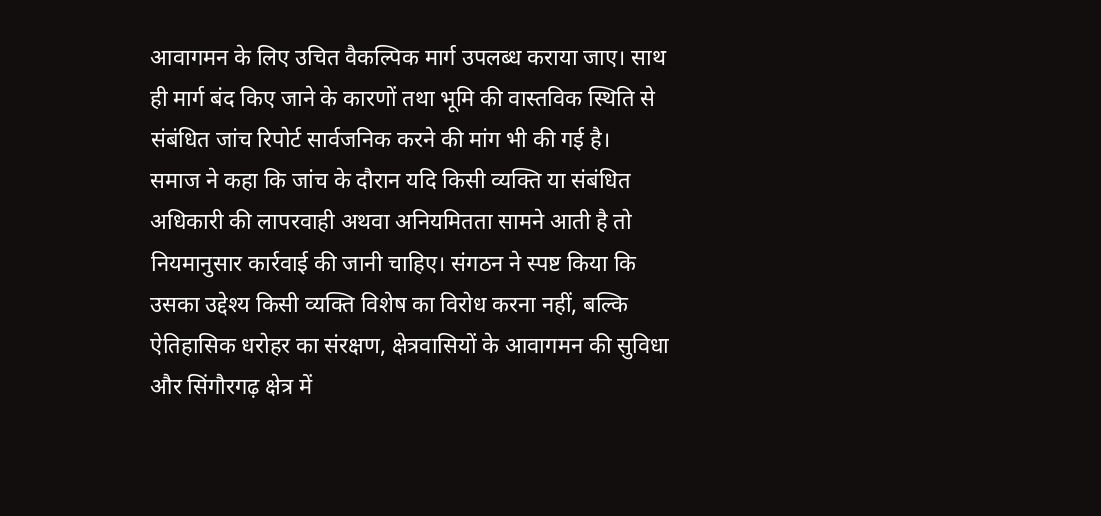आवागमन के लिए उचित वैकल्पिक मार्ग उपलब्ध कराया जाए। साथ ही मार्ग बंद किए जाने के कारणों तथा भूमि की वास्तविक स्थिति से संबंधित जांच रिपोर्ट सार्वजनिक करने की मांग भी की गई है।
समाज ने कहा कि जांच के दौरान यदि किसी व्यक्ति या संबंधित अधिकारी की लापरवाही अथवा अनियमितता सामने आती है तो नियमानुसार कार्रवाई की जानी चाहिए। संगठन ने स्पष्ट किया कि उसका उद्देश्य किसी व्यक्ति विशेष का विरोध करना नहीं, बल्कि ऐतिहासिक धरोहर का संरक्षण, क्षेत्रवासियों के आवागमन की सुविधा और सिंगौरगढ़ क्षेत्र में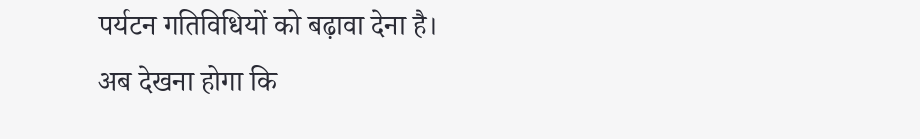पर्यटन गतिविधियों को बढ़ावा देना है।
अब देखना होगा कि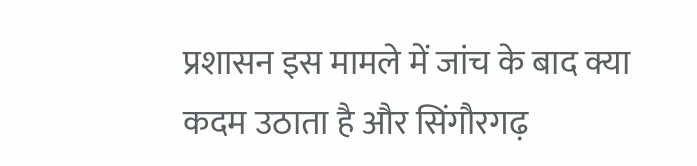प्रशासन इस मामले में जांच के बाद क्या कदम उठाता है और सिंगौरगढ़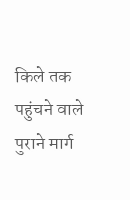किले तक पहुंचने वाले पुराने मार्ग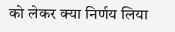को लेकर क्या निर्णय लिया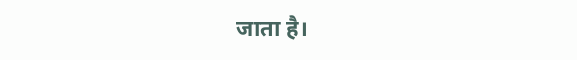जाता है।